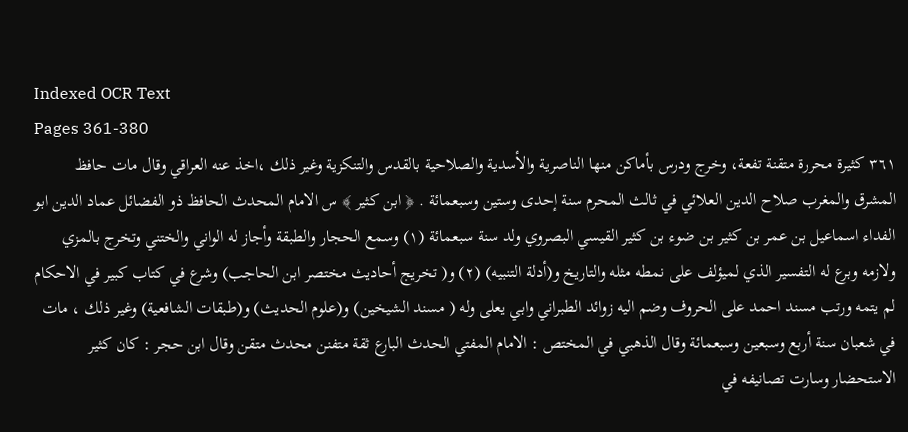Indexed OCR Text
Pages 361-380
٣٦١ كثيرة محررة متقنة تفعة، وخرج ودرس بأماكن منها الناصرية والأسدية والصلاحية بالقدس والتنكزية وغير ذلك ،اخذ عنه العراقي وقال مات حافظ المشرق والمغرب صلاح الدين العلائي في ثالث المحرم سنة إحدى وستين وسبعمائة . ﴿ ابن كثير ﴾ س الامام المحدث الحافظ ذو الفضائل عماد الدين ابو الفداء اسماعيل بن عمر بن كثير بن ضوء بن كثير القيسي البصروي ولد سنة سبعمائة (١) وسمع الحجار والطبقة وأجاز له الواني والختني وتخرج بالمزي ولازمه وبرع له التفسير الذي لميؤلف على نمطه مثله والتاريخ و(أدلة التنبيه) (٢) و( تخريج أحاديث مختصر ابن الحاجب) وشرع في كتاب كبير في الاحكام لم يتمه ورتب مسند احمد على الحروف وضم اليه زوائد الطبراني وابي يعلى وله ( مسند الشيخين) و(علوم الحديث) و(طبقات الشافعية) وغير ذلك ، مات في شعبان سنة أربع وسبعين وسبعمائة وقال الذهبي في المختص : الامام المفتي الحدث البارع ثقة متفنن محدث متقن وقال ابن حجر : كان كثير الاستحضار وسارت تصانيفه في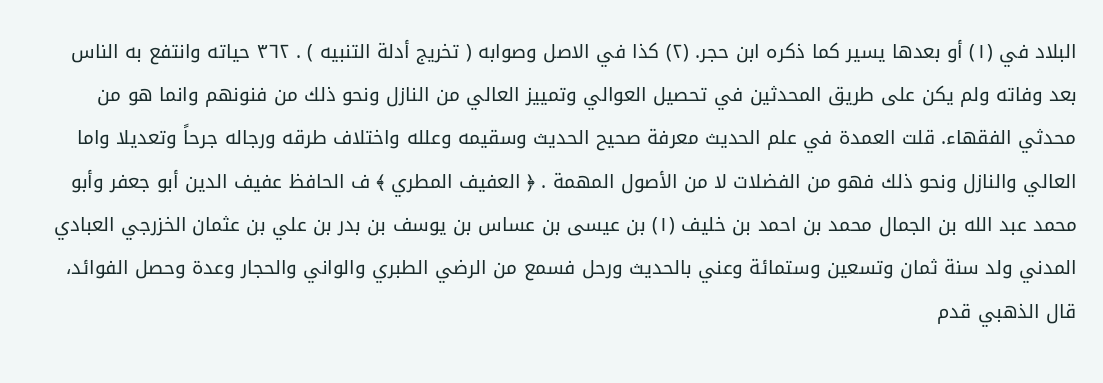البلاد في (١) أو بعدها يسير كما ذكره ابن حجر. (٢) كذا في الاصل وصوابه ( تخريج أدلة التنبيه ) . ٣٦٢ حياته وانتفع به الناس بعد وفاته ولم يكن على طريق المحدثين في تحصيل العوالي وتمييز العالي من النازل ونحو ذلك من فنونهم وانما هو من محدثي الفقهاء. قلت العمدة في علم الحديث معرفة صحيح الحديث وسقيمه وعلله واختلاف طرقه ورجاله جرحاً وتعديلا واما العالي والنازل ونحو ذلك فهو من الفضلات لا من الأصول المهمة . ﴿ العفيف المطري ﴾ ف الحافظ عفيف الدين أبو جعفر وأبو محمد عبد الله بن الجمال محمد بن احمد بن خليف (١) بن عيسى بن عساس بن يوسف بن بدر بن علي بن عثمان الخزرجي العبادي المدني ولد سنة ثمان وتسعين وستمائة وعني بالحديث ورحل فسمع من الرضي الطبري والواني والحجار وعدة وحصل الفوائد، قال الذهبي قدم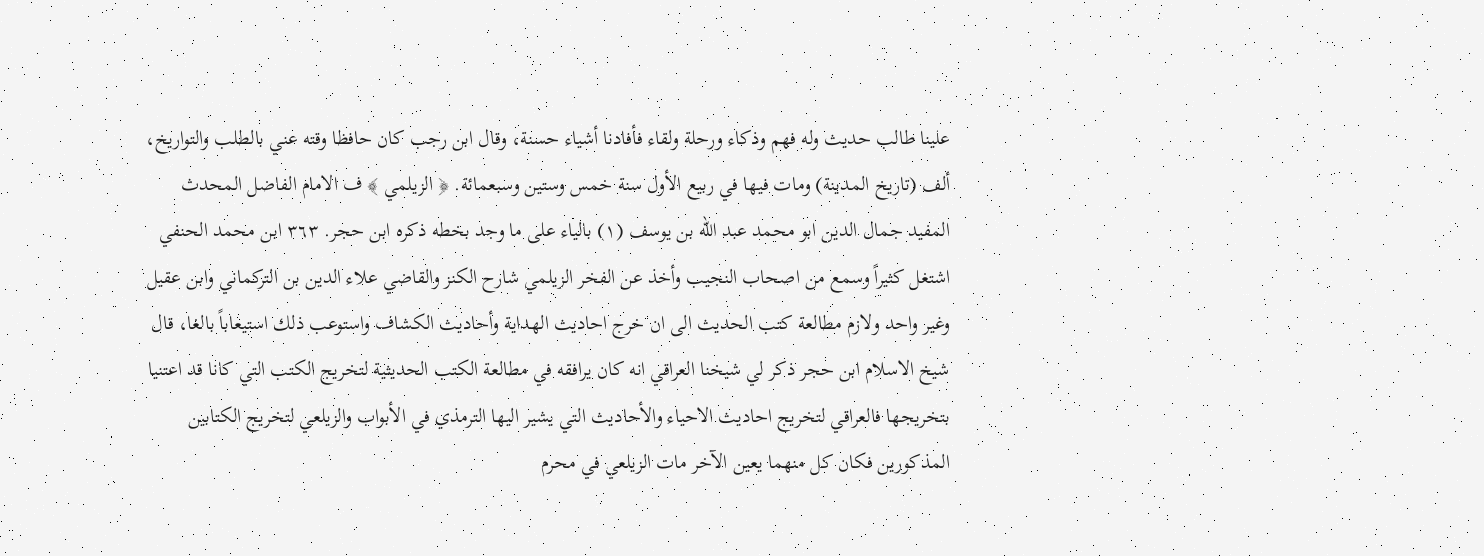علينا طالب حديث وله فهم وذكاء ورحلة ولقاء فأفادنا أشياء حسنة، وقال ابن رجب كان حافظا وقته عني بالطلب والتواريخ، ألف (تاريخ المدينة) ومات فيها في ربيع الأول سنة خمس وستين وسبعمائة. ﴿ الزيلمي ﴾ ف الامام الفاضل المحدث المفيد جمال الدين ابو محمد عبد الله بن يوسف (١) بالياء على ما وجد بخطه ذكره ابن حجر. ٣٦٣ ابن محمد الحنفي اشتغل كثيراً وسمع من اصحاب النجيب وأخذ عن الفخر الزيلمي شارح الكنز والقاضي علاء الدين بن التركماني وابن عقيل وغير واحد ولازم مطالعة كتب الحديث الى ان خرج احاديث الهداية وأحاديث الكشاف واستوعب ذلك استيعاباً بالغا، قال شيخ الاسلام ابن حجر ذكر لي شيخنا العراقي انه كان يرافقه في مطالعة الكتب الحديثية لتخريج الكتب التي كانا قد اعتنيا بتخريجها فالعراقي لتخريج احاديث الاحياء والأحاديث التي يشير اليها الترمذي في الأبواب والزيلعي لتخريج الكتابين المذكورين فكان كل منهما يعين الآخر مات الزيلعي في محرم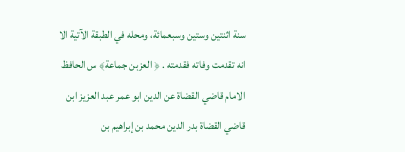سنة اثنتين وستين وسبعمائة، ومحله في الطبقة الآتية الا انه تقدمت وفاته فقدمته . ﴿ العزبن جماعة﴾ س الحافظ الامام قاضي القضاة عن الدين ابو عمر عبد العزيز ابن قاضي القضاة بدر الدين محمد بن إبراهيم بن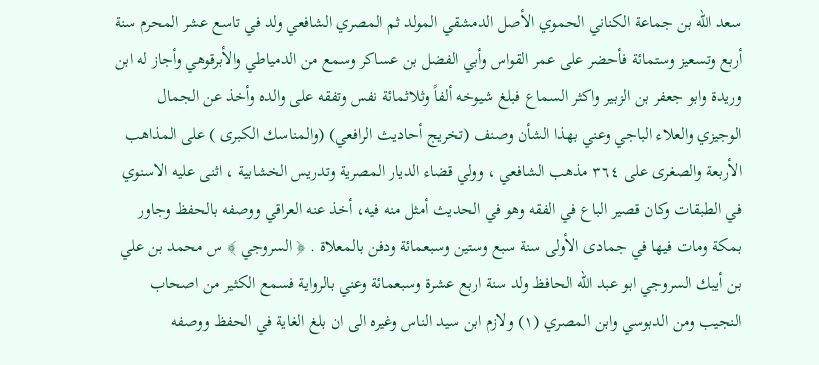سعد الله بن جماعة الكناني الحموي الأصل الدمشقي المولد ثم المصري الشافعي ولد في تاسع عشر المحرم سنة أربع وتسعيز وستمائة فأحضر على عمر القواس وأبي الفضل بن عساكر وسمع من الدمياطي والأبرقوهي وأجاز له ابن وريدة وابو جعفر بن الزبير واكثر السماع فبلغ شيوخه ألفاً وثلاثمائة نفس وتفقه على والده وأخذ عن الجمال الوجيزي والعلاء الباجي وعني بهذا الشأن وصنف (تخريج أحاديث الرافعي) (والمناسك الكبرى ) على المذاهب الأربعة والصغرى على ٣٦٤ مذهب الشافعي ، وولي قضاء الديار المصرية وتدريس الخشابية ، اثنى عليه الاسنوي في الطبقات وكان قصير الباع في الفقه وهو في الحديث أمثل منه فيه، أخذ عنه العراقي ووصفه بالحفظ وجاور بمكة ومات فيها في جمادى الأولى سنة سبع وستين وسبعمائة ودفن بالمعلاة . ﴿ السروجي ﴾ س محمد بن علي بن أيبك السروجي ابو عبد الله الحافظ ولد سنة اربع عشرة وسبعمائة وعني بالرواية فسمع الكثير من اصحاب النجيب ومن الدبوسي وابن المصري (١) ولازم ابن سيد الناس وغيره الى ان بلغ الغاية في الحفظ ووصفه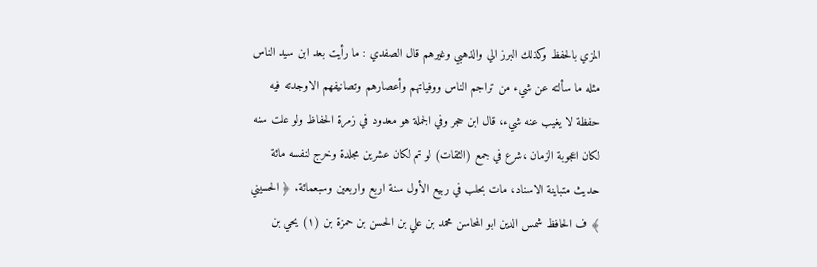المزي بالحفظ وكذلك البرز الي والذهبي وغيرهم قال الصفدي : ما رأيت بعد ابن سيد الناس مثله ما سألته عن شيء من تراجم الناس ووفياتهم وأعصارهم وتصانيفهم الاوجدته فيه حفظة لا يغيب عنه شيء، قال ابن حجر وفي الجملة هو معدود في زمرة الحفاظ ولو علت سنه لكان اعجوبة الزمان ،شرع في جمع (الثقات) لو تم لكان عشرين مجلدة وخرج لنفسه مائة حديث متباينة الاسناد، مات بحلب في ربيع الأول سنة اربع واربعين وسبعمائة. ﴿ الحسيني ﴾ ف الحافظ شمس الدين ابو المحاسن محمد بن علي بن الحسن بن حمزة بن (١) يحي بن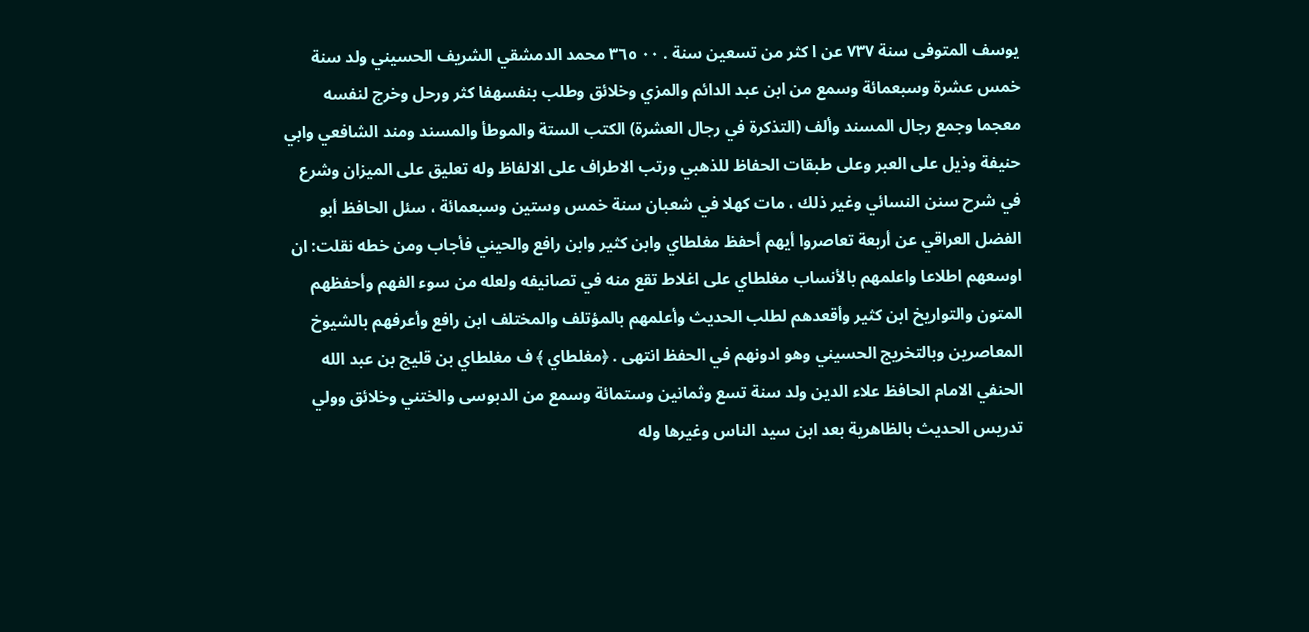يوسف المتوفى سنة ٧٣٧ عن ا كثر من تسعين سنة . ٠٠ ٣٦٥ محمد الدمشقي الشريف الحسيني ولد سنة خمس عشرة وسبعمائة وسمع من ابن عبد الدائم والمزي وخلائق وطلب بنفسهفا كثر ورحل وخرج لنفسه معجما وجمع رجال المسند وألف (التذكرة في رجال العشرة) الكتب الستة والموطأ والمسند ومند الشافعي وابي حنيفة وذيل على العبر وعلى طبقات الحفاظ للذهبي ورتب الاطراف على الالفاظ وله تعليق على الميزان وشرع في شرح سنن النسائي وغير ذلك ، مات كهلا في شعبان سنة خمس وستين وسبعمائة ، سئل الحافظ أبو الفضل العراقي عن أربعة تعاصروا أيهم أحفظ مغلطاي وابن كثير وابن رافع والحيني فأجاب ومن خطه نقلت: ان اوسعهم اطلاعا واعلمهم بالأنساب مغلطاي على اغلاط تقع منه في تصانيفه ولعله من سوء الفهم وأحفظهم المتون والتواريخ ابن كثير وأقعدهم لطلب الحديث وأعلمهم بالمؤتلف والمختلف ابن رافع وأعرفهم بالشيوخ المعاصرين وبالتخريج الحسيني وهو ادونهم في الحفظ انتهى . ﴿مغلطاي ﴾ ف مغلطاي بن قليج بن عبد الله الحنفي الامام الحافظ علاء الدين ولد سنة تسع وثمانين وستمائة وسمع من الدبوسى والختني وخلائق وولي تدريس الحديث بالظاهرية بعد ابن سيد الناس وغيرها وله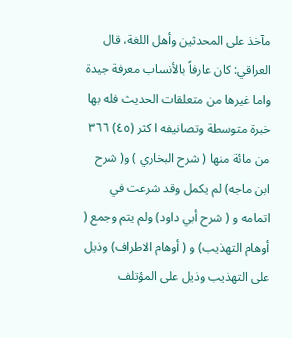مآخذ على المحدثين وأهل اللغة، قال العراقي: كان عارفاً بالأنساب معرفة جيدة واما غيرها من متعلقات الحديث فله بها خبرة متوسطة وتصانيفه ا كثر (٤٥) ٣٦٦ من مائة منها ( شرح البخاري ) و( شرح ابن ماجه) لم يكمل وقد شرعت في اتمامه و ( شرح أبي داود) ولم يتم وجمع ( أوهام التهذيب) و ( أوهام الاطراف) وذيل على التهذيب وذيل على المؤتلف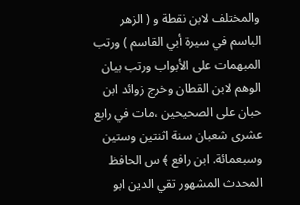والمختلف لابن نقطة و ( الزهر الباسم في سيرة أبي القاسم ) ورتب المبهمات على الأبواب ورتب بيان الوهم لابن القطان وخرج زوائد ابن حبان على الصحيحين ،مات في رابع عشرى شعبان سنة اثنتين وستين وسبعمائة. ابن رافع ﴾ س الحافظ المحدث المشهور تقي الدين ابو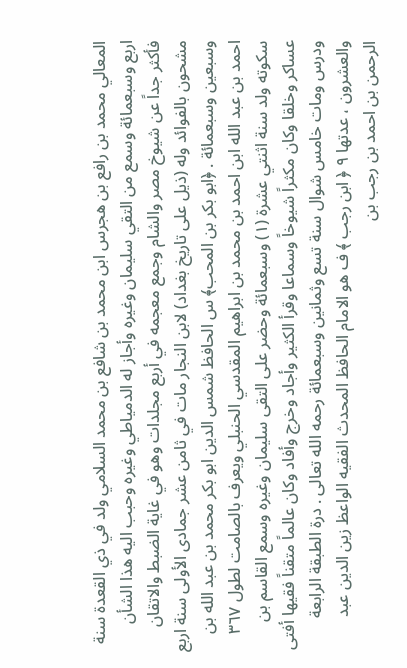المعالي محمد بن رافع بن هجرس ابن محمد بن شافع بن محمد السلامي ولد في ذي القعدة سنة اربع وسبعمائة وسمع من التقي سليمان وغيره وأجاز له الدمياطي وغيره وحبب اليه هذا الشأن فأكثر جداً عن شيوخ مصر والشام وجمع معجمه في أربع مجلدات وهو في غاية الضبط والاتقان مشحون بالفوائد وله (ذيل على تاريخ بغداد) لابن النجار مات في ثامن عشر جمادى الأولى سنة اربع وسبعين وسبعمائة . ﴿ابو بكر بن المحب﴾ س الحافظ شمس الدين ابو بكر محمد بن عبد الله بن احمد بن عبد الله ابن احمد بن محمد بن ابراهيم المقدسي الحنبلي ويعرف بالصامت لطول ٣٦٧ سكوته ولد سنة اثنتي عشرة (١) وسبعمائة وحضر على التقى سليمان وغيره وسمع القاسم بن عساكر وخلقا وكان مكثراً شيوخاً وسماعا وقرأ الكثير وأجاد وخرج وأفاد وكان عالماً متقناً فقيها أفتى ودرس ومات خامس شوال سنة تسع وثمانين وسبعمائة رحمه الله تعالى . درة الطبقة الرابعة والعشرون ، عدتها ٩ ﴿ ابن رجب ﴾ ف هو الامام الحافظ المحدث الفقيه الواعظ زين الدين عبد الرحمن بن احمد بن رجب بن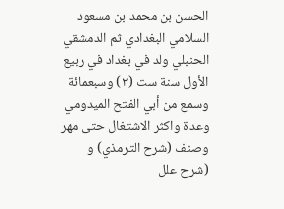الحسن بن محمد بن مسعود السلامي البغدادي ثم الدمشقي الحنبلي ولد في بغداد في ربيع الأول سنة ست (٢) وسبعمائة وسمع من أبي الفتح الميدومي وعدة واكثر الاشتغال حتى مهر وصنف (شرح الترمذي) و (شرح علل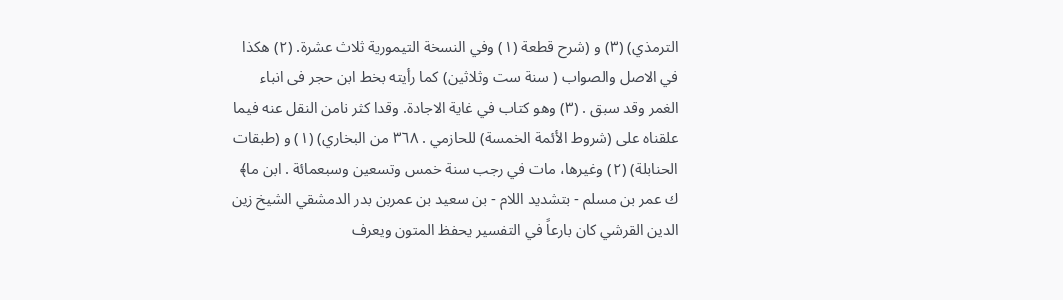الترمذي) (٣) و (شرح قطعة (١) وفي النسخة التيمورية ثلاث عشرة. (٢) هكذا في الاصل والصواب ( سنة ست وثلاثين) كما رأيته بخط ابن حجر فى انباء الغمر وقد سبق . (٣) وهو كتاب في غاية الاجادة. وقدا كثر نامن النقل عنه فيما علقناه على (شروط الأئمة الخمسة) للحازمي . ٣٦٨ من البخاري) (١) و (طبقات الحنابلة) (٢) وغيرها، مات في رجب سنة خمس وتسعين وسبعمائة . ابن ما﴾ ك عمر بن مسلم - بتشديد اللام - بن سعيد بن عمربن بدر الدمشقي الشيخ زين الدين القرشي كان بارعاً في التفسير يحفظ المتون ويعرف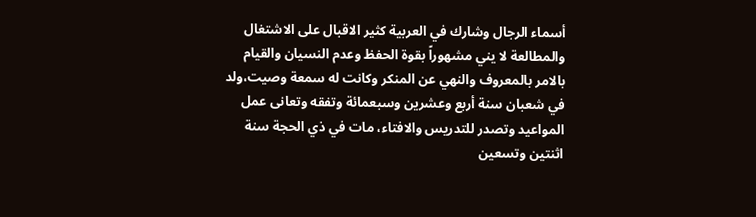أسماء الرجال وشارك في العربية كثير الاقبال على الاشتغال والمطالعة لا يني مشهوراً بقوة الحفظ وعدم النسيان والقيام بالامر بالمعروف والنهي عن المنكر وكانت له سمعة وصيت،ولد في شعبان سنة أربع وعشرين وسبعمائة وتفقه وتعانى عمل المواعيد وتصدر للتدريس والافتاء، مات في ذي الحجة سنة اثنتين وتسعين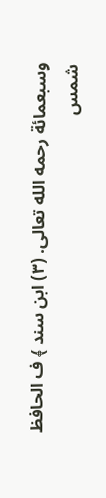وسبعمائة رحمه الله تعالى. (٣) ابن سند ﴾ ف الحافظ شمس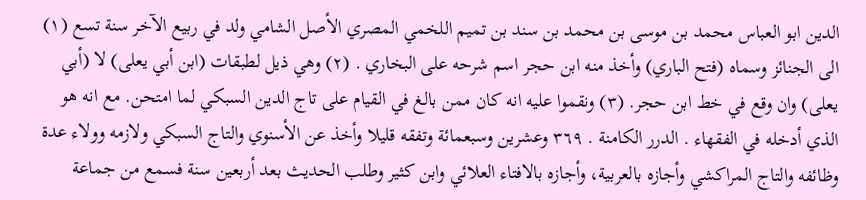الدين ابو العباس محمد بن موسى بن محمد بن سند بن تميم اللخمي المصري الأصل الشامي ولد في ربيع الآخر سنة تسع (١) الى الجنائز وسماه (فتح الباري) وأخذ منه ابن حجر اسم شرحه على البخاري . (٢) وهي ذيل لطبقات (ابن أبي يعلى) لا (أبي يعلى) وان وقع في خط ابن حجر. (٣) ونقموا عليه انه كان ممن بالغ في القيام على تاج الدين السبكي لما امتحن. مع انه هو الذي أدخله في الفقهاء . الدرر الكامنة . ٣٦٩ وعشرين وسبعمائة وتفقه قليلا وأخذ عن الأسنوي والتاج السبكي ولازمه وولاء عدة وظائفه والتاج المراكشي وأجازه بالعربية، وأجازه بالافتاء العلائي وابن كثير وطلب الحديث بعد أربعين سنة فسمع من جماعة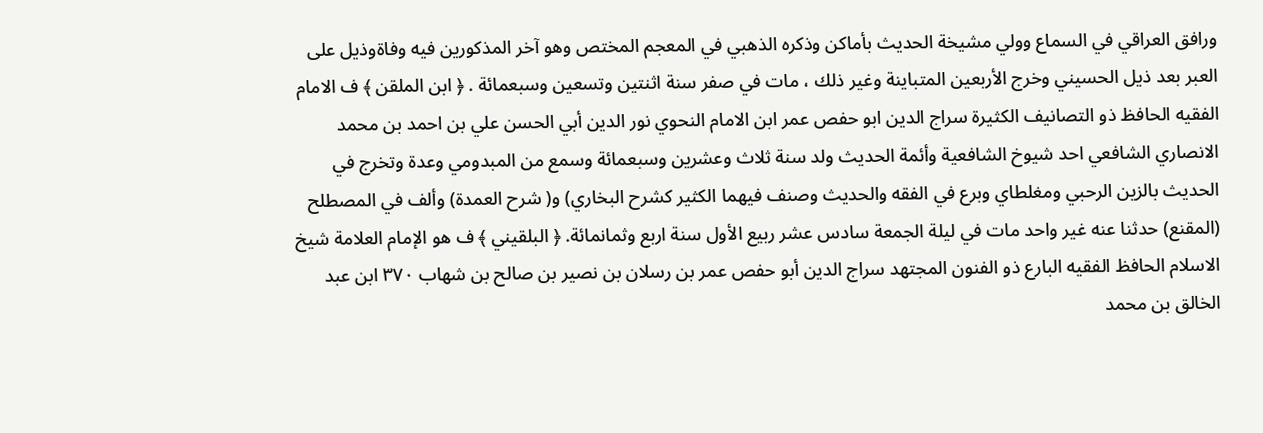ورافق العراقي في السماع وولي مشيخة الحديث بأماكن وذكره الذهبي في المعجم المختص وهو آخر المذكورين فيه وفاةوذيل على العبر بعد ذيل الحسيني وخرج الأربعين المتباينة وغير ذلك ، مات في صفر سنة اثنتين وتسعين وسبعمائة . ﴿ ابن الملقن ﴾ ف الامام الفقيه الحافظ ذو التصانيف الكثيرة سراج الدين ابو حفص عمر ابن الامام النحوي نور الدين أبي الحسن علي بن احمد بن محمد الانصاري الشافعي احد شيوخ الشافعية وأئمة الحديث ولد سنة ثلاث وعشرين وسبعمائة وسمع من المبدومي وعدة وتخرج في الحديث بالزين الرحبي ومغلطاي وبرع في الفقه والحديث وصنف فيهما الكثير كشرح البخاري) و( شرح العمدة) وألف في المصطلح (المقنع) حدثنا عنه غير واحد مات في ليلة الجمعة سادس عشر ربيع الأول سنة اربع وثمانمائة. ﴿ البلقيني ﴾ ف هو الإمام العلامة شيخ الاسلام الحافظ الفقيه البارع ذو الفنون المجتهد سراج الدين أبو حفص عمر بن رسلان بن نصير بن صالح بن شهاب ٣٧٠ ابن عبد الخالق بن محمد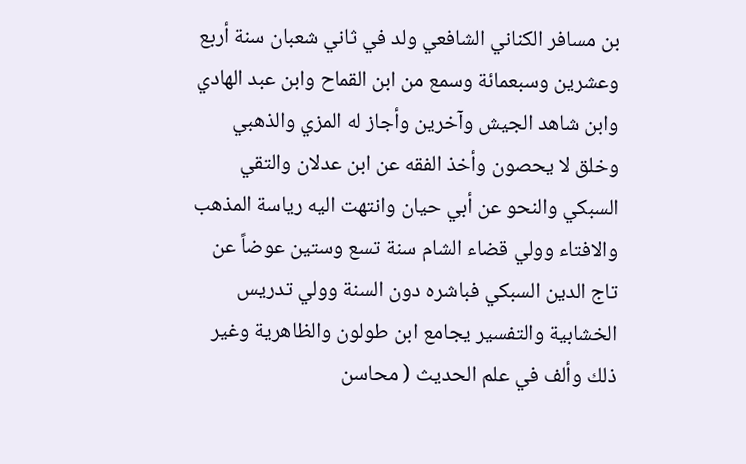بن مسافر الكناني الشافعي ولد في ثاني شعبان سنة أربع وعشرين وسبعمائة وسمع من ابن القماح وابن عبد الهادي وابن شاهد الجيش وآخرين وأجاز له المزي والذهبي وخلق لا يحصون وأخذ الفقه عن ابن عدلان والتقي السبكي والنحو عن أبي حيان وانتهت اليه رياسة المذهب والافتاء وولي قضاء الشام سنة تسع وستين عوضاً عن تاج الدين السبكي فباشره دون السنة وولي تدريس الخشابية والتفسير يجامع ابن طولون والظاهرية وغير ذلك وألف في علم الحديث ( محاسن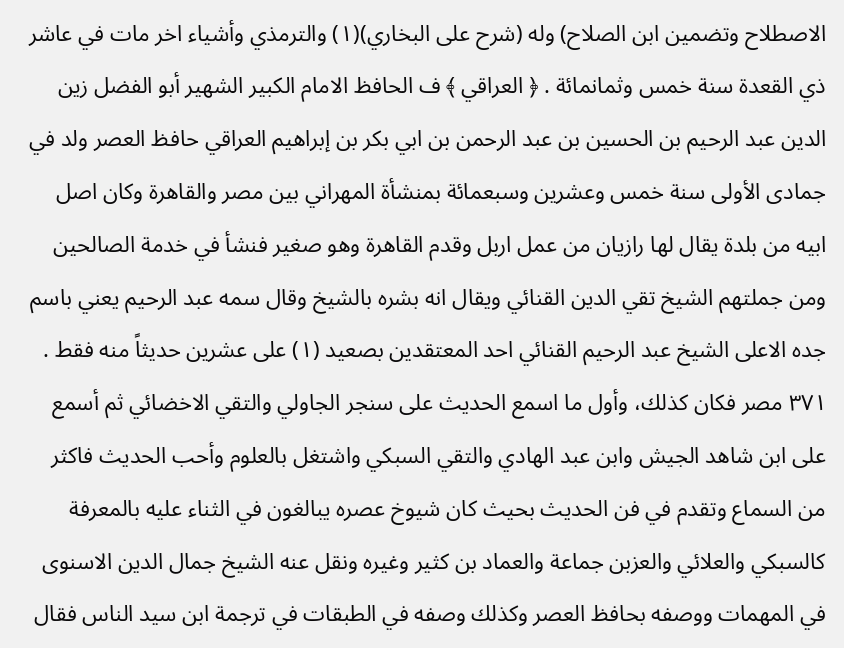الاصطلاح وتضمين ابن الصلاح) وله (شرح على البخاري)(١) والترمذي وأشياء اخر مات في عاشر ذي القعدة سنة خمس وثمانمائة . ﴿ العراقي ﴾ ف الحافظ الامام الكبير الشهير أبو الفضل زين الدين عبد الرحيم بن الحسين بن عبد الرحمن بن ابي بكر بن إبراهيم العراقي حافظ العصر ولد في جمادى الأولى سنة خمس وعشرين وسبعمائة بمنشأة المهراني بين مصر والقاهرة وكان اصل ابيه من بلدة يقال لها رازيان من عمل اربل وقدم القاهرة وهو صغير فنشأ في خدمة الصالحين ومن جملتهم الشيخ تقي الدين القنائي ويقال انه بشره بالشيخ وقال سمه عبد الرحيم يعني باسم جده الاعلى الشيخ عبد الرحيم القنائي احد المعتقدين بصعيد (١) على عشرين حديثاً منه فقط . ٣٧١ مصر فكان كذلك، وأول ما اسمع الحديث على سنجر الجاولي والتقي الاخضائي ثم أسمع على ابن شاهد الجيش وابن عبد الهادي والتقي السبكي واشتغل بالعلوم وأحب الحديث فاكثر من السماع وتقدم في فن الحديث بحيث كان شيوخ عصره يبالغون في الثناء عليه بالمعرفة كالسبكي والعلائي والعزبن جماعة والعماد بن كثير وغيره ونقل عنه الشيخ جمال الدين الاسنوى في المهمات ووصفه بحافظ العصر وكذلك وصفه في الطبقات في ترجمة ابن سيد الناس فقال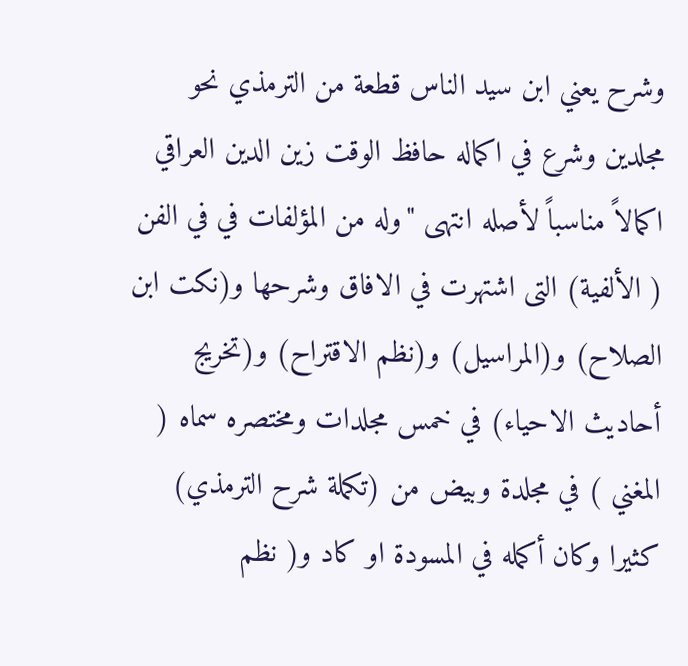وشرح يعني ابن سيد الناس قطعة من الترمذي نحو مجلدين وشرع في اكماله حافظ الوقت زين الدين العراقي اكمالاً مناسباً لأصله انتهى "وله من المؤلفات في في الفن ( الألفية) التى اشتهرت في الافاق وشرحها و(نكت ابن الصلاح) و(المراسيل) و(نظم الاقتراح) و(تخريج أحاديث الاحياء) في خمس مجلدات ومختصره سماه ( المغني ) في مجلدة وبيض من (تكملة شرح الترمذي) كثيرا وكان أكمله في المسودة او كاد و( نظم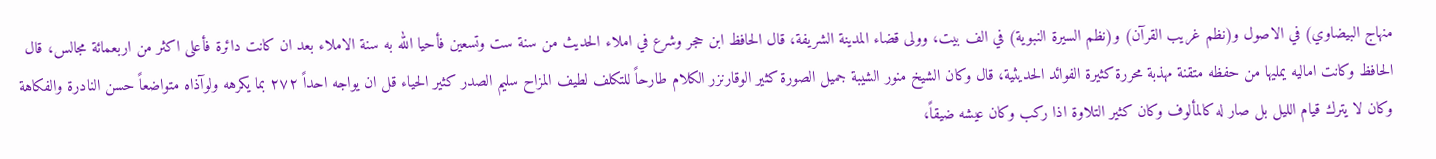منهاج البيضاوي) في الاصول و(نظم غريب القرآن) و(نظم السيرة النبوية) في الف بيت، وولى قضاء المدينة الشريفة، قال الحافظ ابن حجر وشرع في املاء الحديث من سنة ست وتسعين فأحيا الله به سنة الاملاء بعد ان كانت دائرة فأعلى اكثر من اربعمائة مجالس، قال الحافظ وكانت اماليه يمليها من حفظه متقنة مهذبة محررة كثيرة الفوائد الحديثية، قال وكان الشيخ منور الشيبة جميل الصورة كثير الوقارنزر الكلام طارحاً للتكلف لطيف المزاح سليم الصدر كثير الحياء قل ان يواجه احداً ٢٧٢ بما يكرهه ولوآذاه متواضعاً حسن النادرة والفكاهة وكان لا يترك قيام الليل بل صار له كالمألوف وكان كثير التلاوة اذا ركب وكان عيشه ضيقاً،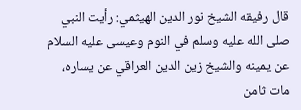قال رفيقه الشيخ نور الدين الهيثمي: رأيت النبي صلى الله عليه وسلم في النوم وعيسى عليه السلام عن يمينه والشيخ زين الدين العراقي عن يساره، مات ثامن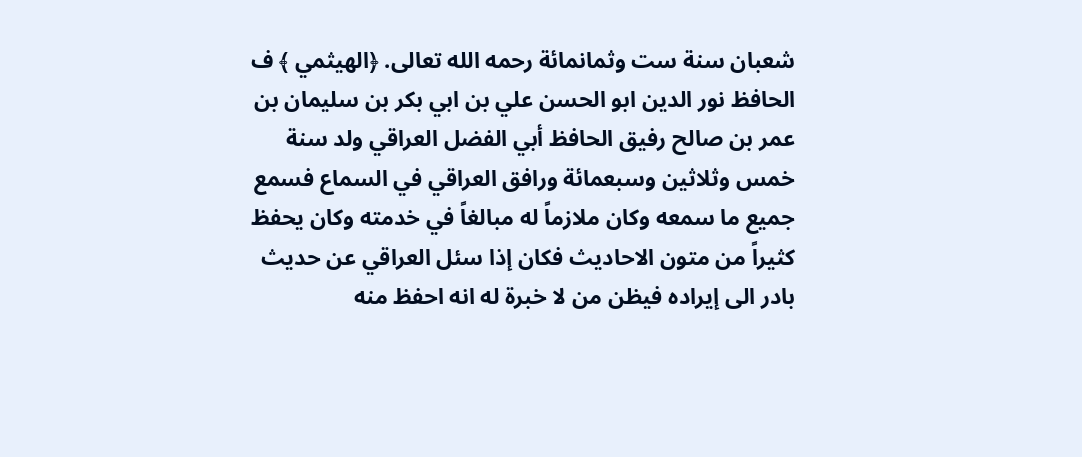شعبان سنة ست وثمانمائة رحمه الله تعالى. ﴿الهيثمي ﴾ ف الحافظ نور الدين ابو الحسن علي بن ابي بكر بن سليمان بن عمر بن صالح رفيق الحافظ أبي الفضل العراقي ولد سنة خمس وثلاثين وسبعمائة ورافق العراقي في السماع فسمع جميع ما سمعه وكان ملازماً له مبالغاً في خدمته وكان يحفظ كثيراً من متون الاحاديث فكان إذا سئل العراقي عن حديث بادر الى إيراده فيظن من لا خبرة له انه احفظ منه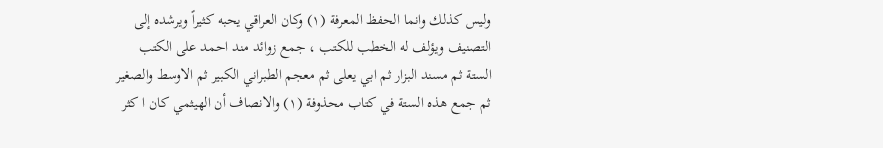وليس كذلك وانما الحفظ المعرفة (١) وكان العراقي يحبه كثيراً ويرشده إلى التصنيف ويؤلف له الخطب للكتب ، جمع زوائد مند احمد على الكتب الستة ثم مسند البزار ثم ابي يعلى ثم معجم الطبراني الكبير ثم الاوسط والصغير ثم جمع هذه الستة في كتاب محذوفة (١) والانصاف أن الهيثمي كان ا كثر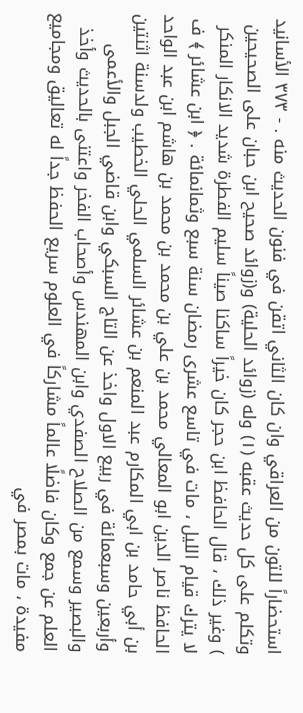استحضاراً للتون من العراقي وان كان الثاني اتقن في فنون الحديث منه . - ٣٧٣ الأسانيد وتكلم على كل حديث عقبه (١) وله (زوائد الحلية) و(زوائد صحيح ابن حبان على الصحيحين ) وغير ذلك ، قال الحافظ ابن حجر كان خيراً ساكنا صيناً سليم الفطرة شديد الانكار المنكر لا يترك قيام الليل ، مات في تاسع عشرى رمضان سنة سبع وثمانمائة . ﴿ ابن عشائر ﴾ ف الحافظ ناصر الدين ابو المعالي محمد بن علي بن محمد بن محمد بن هاشم ابن عبد الواحد بن أبي حامد بن ابي المكارم عبد المنعم بن عشائر السلمي الحلي الخطيب ولدسنة اثنتين وأربعين وسبعمائة في ربيع الاول واخذ عن التاج السبكي وابن قاضي الجبل والأعمى والبصير وسمع من الصلاح الصفدي وابن المهندس وأصحاب الفخر واعتنى بالحديث وأخذ العلم عن جمع وكان فاضلًا عالماً مشاركاً في العلوم سريع الحفظ جداً له تعاليق ومجاميع مفيدة ، مات بمصر في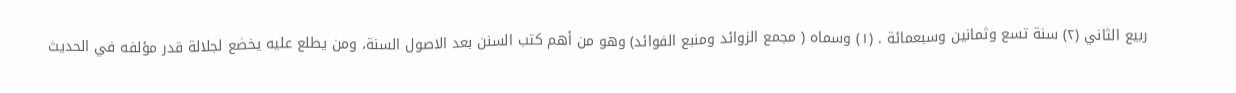ربيع الثاني (٢) سنة تسع وثمانين وسبعمائة . (١) وسماه ( مجمع الزوائد ومنبع الفوائد) وهو من أهم كتب السنن بعد الاصول السنة، ومن يطلع عليه يخضع لجلالة قدر مؤلفه في الحديث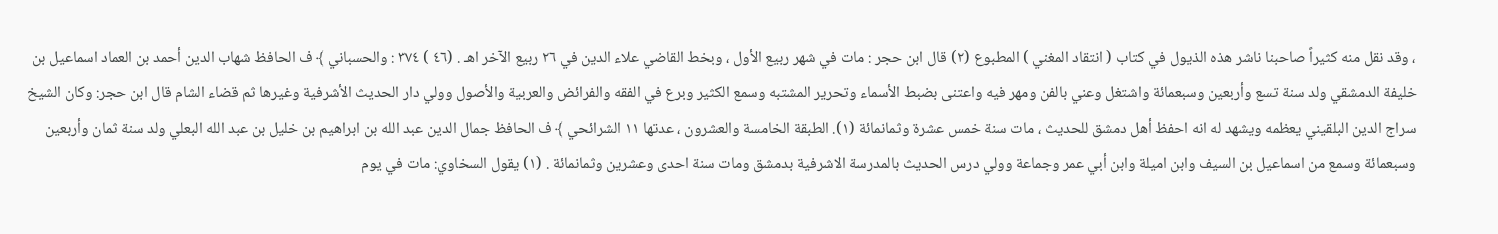، وقد نقل منه كثيراً صاحبنا ناشر هذه الذيول في كتاب ( انتقاد المغني ) المطبوع (٢) قال ابن حجر : مات في شهر ربيع الأول ، وبخط القاضي علاء الدين في ٢٦ ربيع الآخر اهـ . (٤٦ ) ٣٧٤ : والحسباني ﴾ ف الحافظ شهاب الدين أحمد بن العماد اسماعيل بن خليفة الدمشقي ولد سنة تسع وأربعين وسبعمائة واشتغل وعني بالفن ومهر فيه واعتنى بضبط الأسماء وتحرير المشتبه وسمع الكثير وبرع في الفقه والفرائض والعربية والأصول وولي دار الحديث الأشرفية وغيرها ثم قضاء الشام قال ابن حجر: وكان الشيخ سراج الدين البلقيني يعظمه ويشهد له انه احفظ أهل دمشق للحديث ، مات سنة خمس عشرة وثمانمائة (١). الطبقة الخامسة والعشرون ، عدتها ١١ الشرائحي ﴾ ف الحافظ جمال الدين عبد الله بن ابراهيم بن خليل بن عبد الله البعلي ولد سنة ثمان وأربعين وسبعمائة وسمع من اسماعيل بن السيف وابن اميلة وابن أبي عمر وجماعة وولي درس الحديث بالمدرسة الاشرفية بدمشق ومات سنة احدى وعشرين وثمانمائة . (١) يقول السخاوي: مات في يوم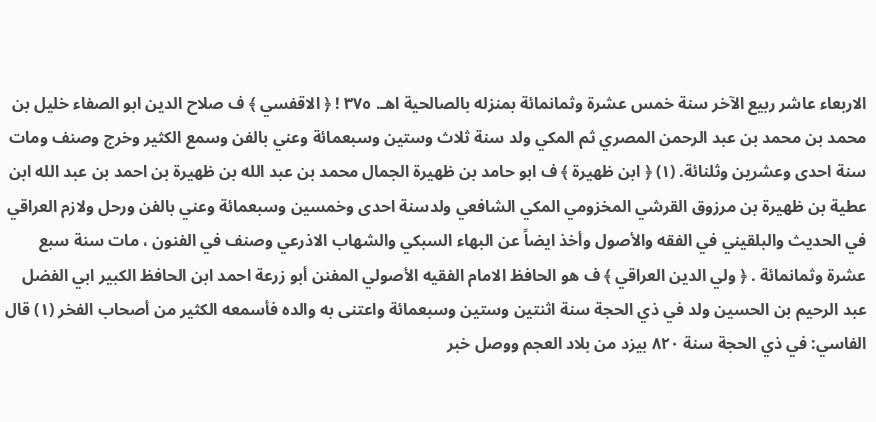الاربعاء عاشر ربيع الآخر سنة خمس عشرة وثمانمائة بمنزله بالصالحية اهـ. ٣٧٥ ! ﴿ الاقفسي ﴾ ف صلاح الدين ابو الصفاء خليل بن محمد بن محمد بن عبد الرحمن المصري ثم المكي ولد سنة ثلاث وستين وسبعمائة وعني بالفن وسمع الكثير وخرج وصنف ومات سنة احدى وعشرين وثلنائة. (١) ﴿ ابن ظهيرة ﴾ ف ابو حامد بن ظهيرة الجمال محمد بن عبد الله بن ظهيرة بن احمد بن عبد الله ابن عطية بن ظهيرة بن مرزوق القرشي المخزومي المكي الشافعي ولدسنة احدى وخمسين وسبعمائة وعني بالفن ورحل ولازم العراقي في الحديث والبلقيني في الفقه والأصول وأخذ ايضاً عن البهاء السبكي والشهاب الاذرعي وصنف في الفنون ، مات سنة سبع عشرة وثمانمائة . ﴿ ولي الدين العراقي ﴾ ف هو الحافظ الامام الفقيه الأصولي المفنن أبو زرعة احمد ابن الحافظ الكبير ابي الفضل عبد الرحيم بن الحسين ولد في ذي الحجة سنة اثنتين وستين وسبعمائة واعتنى به والده فأسمعه الكثير من أصحاب الفخر (١) قال الفاسي: في ذي الحجة سنة ٨٢٠ بيزد من بلاد العجم ووصل خبر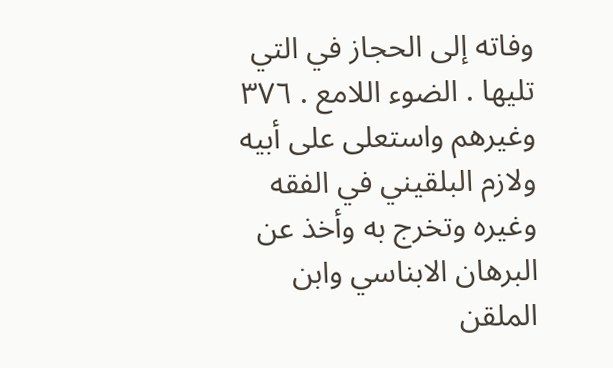وفاته إلى الحجاز في التي تليها . الضوء اللامع . ٣٧٦ وغيرهم واستعلى على أبيه ولازم البلقيني في الفقه وغيره وتخرج به وأخذ عن البرهان الابناسي وابن الملقن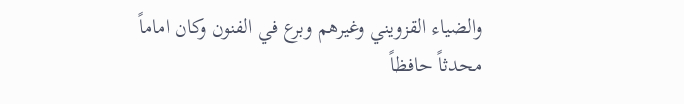والضياء القزويني وغيرهم وبرع في الفنون وكان اماماً محدثاً حافظاً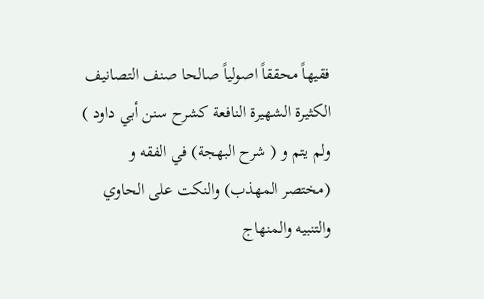فقيهاً محققاً اصولياً صالحا صنف التصانيف الكثيرة الشهيرة النافعة كشرح سنن أبي داود ) ولم يتم و ( شرح البهجة) في الفقه و (مختصر المهذب) والنكت على الحاوي والتنبيه والمنهاج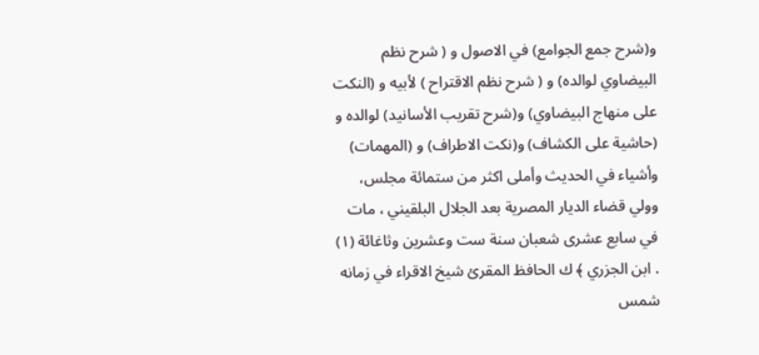و(شرح جمع الجوامع) في الاصول و ( شرح نظم البيضاوي لوالده) و ( شرح نظم الاقتراح ) لأبيه و (النكت على منهاج البيضاوي) و(شرح تقريب الأسانيد) لوالده و (حاشية على الكشاف) و(نكت الاطراف) و (المهمات) وأشياء في الحديث وأملى اكثر من ستمائة مجلس، وولي قضاء الديار المصرية بعد الجلال البلقيني ، مات في سابع عشرى شعبان سنة ست وعشرين وثاغائة (١) . ابن الجزري ﴾ ك الحافظ المقرئ شيخ الاقراء في زمانه شمس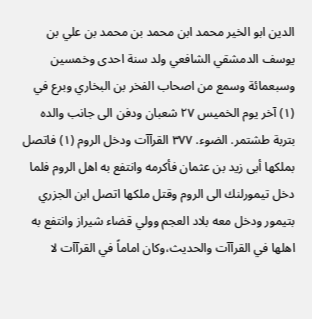الدين ابو الخير محمد ابن محمد بن محمد بن علي بن يوسف الدمشقي الشافعي ولد سنة احدى وخمسين وسبعمائة وسمع من اصحاب الفخر بن البخاري وبرع في (١) آخر يوم الخميس ٢٧ شعبان ودفن الى جانب والده بتربة طشتمر. الضوء. ٣٧٧ القرآآت ودخل الروم (١) فاتصل بملكها أبى زيد بن عثمان فأكرمه وانتفع به اهل الروم فلما دخل تيمورلنك الى الروم وقتل ملكها اتصل ابن الجزري بتيمور ودخل معه بلاد العجم وولي قضاء شيراز وانتفع به اهلها في القرآآت والحديث،وكان اماماً في القرآآت لا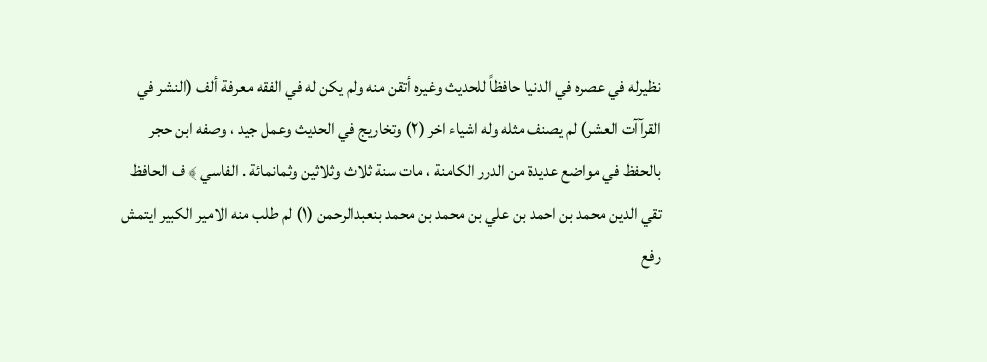نظيرله في عصره في الدنيا حافظاً للحديث وغيره أتقن منه ولم يكن له في الفقه معرفة ألف (النشر في القرآآت العشر) لم يصنف مثله وله اشياء اخر (٢) وتخاريج في الحديث وعمل جيد ، وصفه ابن حجر بالحفظ في مواضع عديدة من الدرر الكامنة ، مات سنة ثلاث وثلاثين وثمانمائة . الفاسي ﴾ ف الحافظ تقي الدين محمد بن احمد بن علي بن محمد بن محمد بنعبدالرحمن (١) لم طلب منه الامير الكبير ايتمش رفع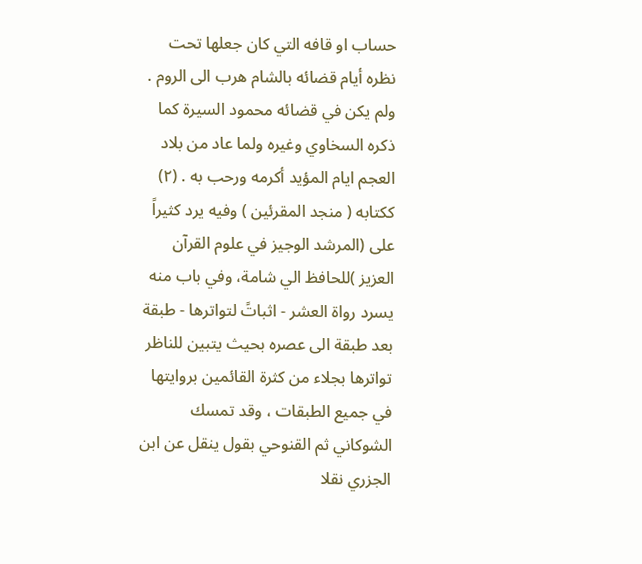حساب او قافه التي كان جعلها تحت نظره أيام قضائه بالشام هرب الى الروم . ولم يكن في قضائه محمود السيرة كما ذكره السخاوي وغيره ولما عاد من بلاد العجم ايام المؤيد أكرمه ورحب به . (٢) ككتابه ( منجد المقرئين ) وفيه يرد كثيراً على (المرشد الوجيز في علوم القرآن العزيز )للحافظ الي شامة، وفي باب منه يسرد رواة العشر - اثباتً لتواترها - طبقة بعد طبقة الى عصره بحيث يتبين للناظر تواترها بجلاء من كثرة القائمين بروايتها في جميع الطبقات ، وقد تمسك الشوكاني ثم القنوحي بقول ينقل عن ابن الجزري نقلا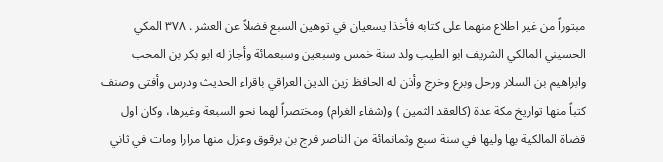مبتوراً من غير اطلاع منهما على كتابه فأخذا يسعيان في توهين السبع فضلاً عن العشر . ٣٧٨ المكي الحسيني المالكي الشريف ابو الطيب ولد سنة خمس وسبعين وسبعمائة وأجاز له ابو بكر بن المحب وابراهيم بن السلار ورحل وبرع وخرج وأذن له الحافظ زين الدين العراقي باقراء الحديث ودرس وأفتى وصنف كتباً منها تواريخ مكة عدة (كالعقد الثمين ) و(شفاء الغرام) ومختصراً لهما نحو السبعة وغيرها، وكان اول قضاة المالكية بها وليها في سنة سبع وثمانمائة من الناصر فرج بن برقوق وعزل منها مرارا ومات في ثاني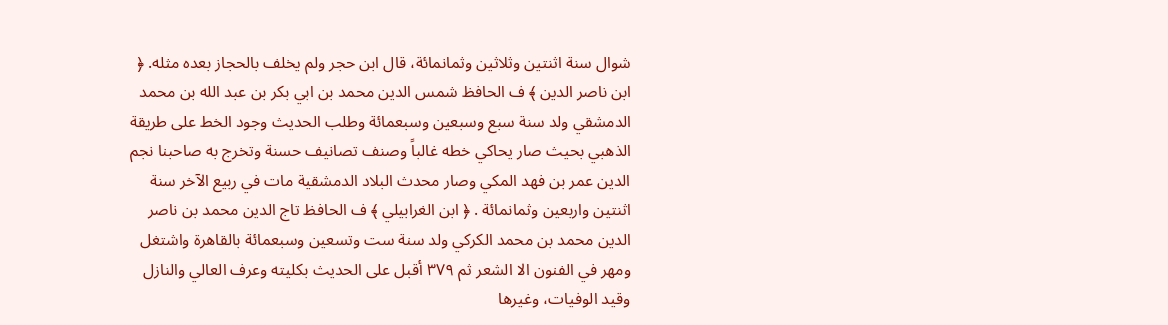شوال سنة اثنتين وثلاثين وثمانمائة، قال ابن حجر ولم يخلف بالحجاز بعده مثله. ﴿ ابن ناصر الدين ﴾ ف الحافظ شمس الدين محمد بن ابي بكر بن عبد الله بن محمد الدمشقي ولد سنة سبع وسبعين وسبعمائة وطلب الحديث وجود الخط على طريقة الذهبي بحيث صار يحاكي خطه غالباً وصنف تصانيف حسنة وتخرج به صاحبنا نجم الدين عمر بن فهد المكي وصار محدث البلاد الدمشقية مات في ربيع الآخر سنة اثنتين واربعين وثمانمائة . ﴿ ابن الغرابيلي ﴾ ف الحافظ تاج الدين محمد بن ناصر الدين محمد بن محمد الكركي ولد سنة ست وتسعين وسبعمائة بالقاهرة واشتغل ومهر في الفنون الا الشعر ثم ٣٧٩ أقبل على الحديث بكليته وعرف العالي والنازل وقيد الوفيات، وغيرها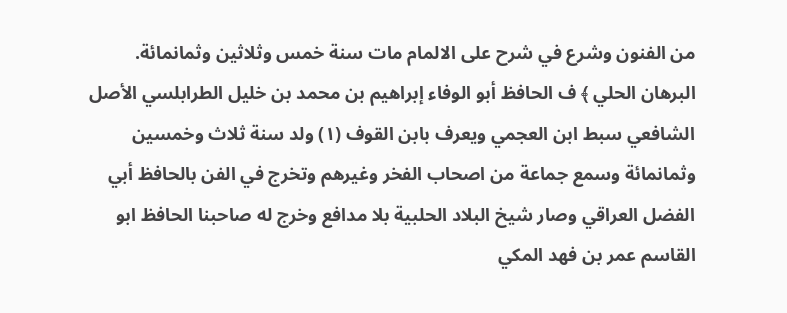من الفنون وشرع في شرح على الالمام مات سنة خمس وثلاثين وثمانمائة. البرهان الحلي ﴾ ف الحافظ أبو الوفاء إبراهيم بن محمد بن خليل الطرابلسي الأصل الشافعي سبط ابن العجمي ويعرف بابن القوف (١) ولد سنة ثلاث وخمسين وثمانمائة وسمع جماعة من اصحاب الفخر وغيرهم وتخرج في الفن بالحافظ أبي الفضل العراقي وصار شيخ البلاد الحلبية بلا مدافع وخرج له صاحبنا الحافظ ابو القاسم عمر بن فهد المكي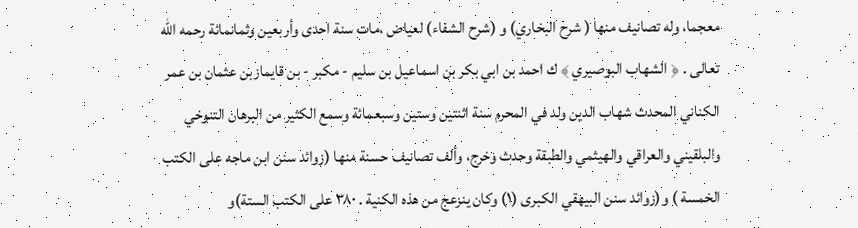معجما، وله تصانيف منها ( شرح البخاري) و (شرح الشفاء) لعياض ،مات سنة احدى وأربعين وثمانمائة رحمه الله تعالى . ﴿ الشهاب البوصيري ﴾ ك احمد بن ابي بكر بن اسماعيل بن سليم - مكبر - بن قايمازبن عثمان بن عمر الكناني المحدث شهاب الدين ولد في المحرم سنة اثنتين وستين وسبعمائة وسمع الكثير من البرهان التنوخي والبلقيني والعراقي والهيثمي والطبقة وحدث وخرج، وألف تصانيف حسنة منها (زوائد سنن ابن ماجه على الكتب الخمسة ) و(زوائد سنن البيهقي الكبرى (١) وكان ينزعج من هذه الكنية . ٣٨٠ على الكتب الستة)و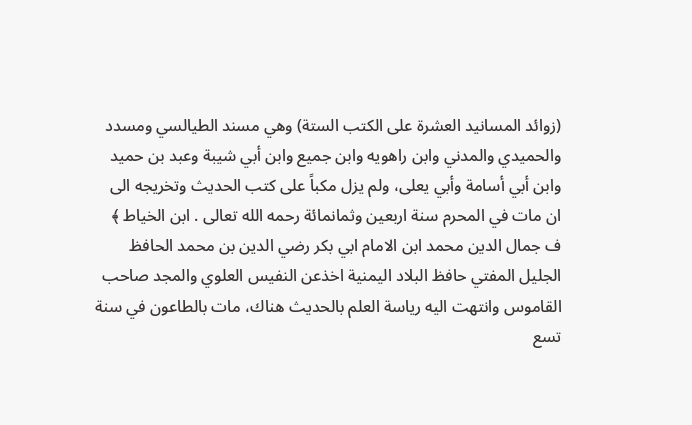(زوائد المسانيد العشرة على الكتب الستة) وهي مسند الطيالسي ومسدد والحميدي والمدني وابن راهويه وابن جميع وابن أبي شيبة وعبد بن حميد وابن أبي أسامة وأبي يعلى، ولم يزل مكباً على كتب الحديث وتخريجه الى ان مات في المحرم سنة اربعين وثمانمائة رحمه الله تعالى . ابن الخياط ﴾ ف جمال الدين محمد ابن الامام ابي بكر رضي الدين بن محمد الحافظ الجليل المفتي حافظ البلاد اليمنية اخذعن النفيس العلوي والمجد صاحب القاموس وانتهت اليه رياسة العلم بالحديث هناك، مات بالطاعون في سنة تسع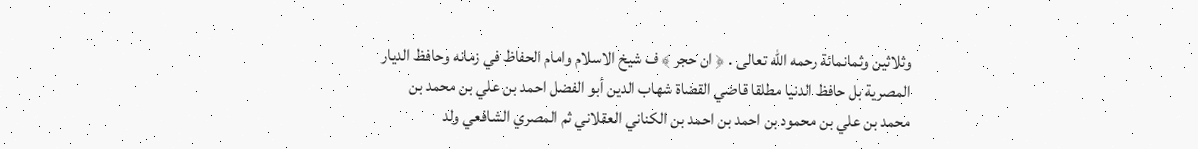وثلاثين وثمانمائة رحمه الله تعالى . ﴿ ان حجر ﴾ ف شيخ الاسلام وامام الحفاظ في زمانه وحافظ الديار المصرية بل حافظ الدنيا مطلقا قاضي القضاة شهاب الدين أبو الفضل احمد بن علي بن محمد بن محمد بن علي بن محمود بن احمد بن احمد بن الكناني العقلاني ثم المصري الشافعي ولد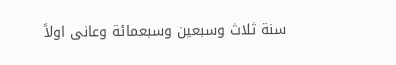سنة ثلاث وسبعين وسبعمائة وعانى اولاً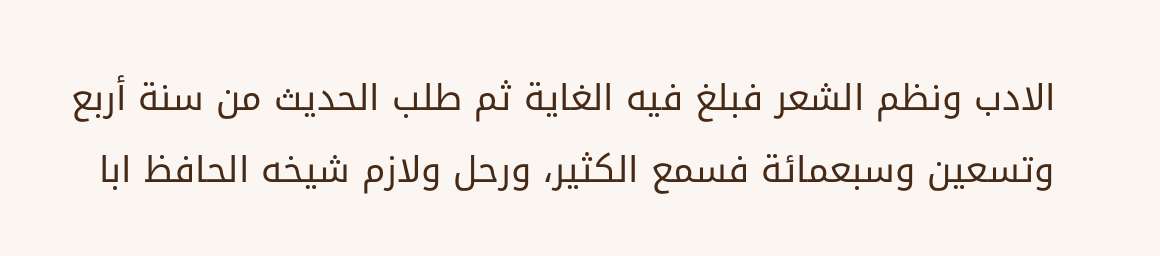الادب ونظم الشعر فبلغ فيه الغاية ثم طلب الحديث من سنة أربع وتسعين وسبعمائة فسمع الكثير، ورحل ولازم شيخه الحافظ ابا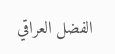الفضل العراقي